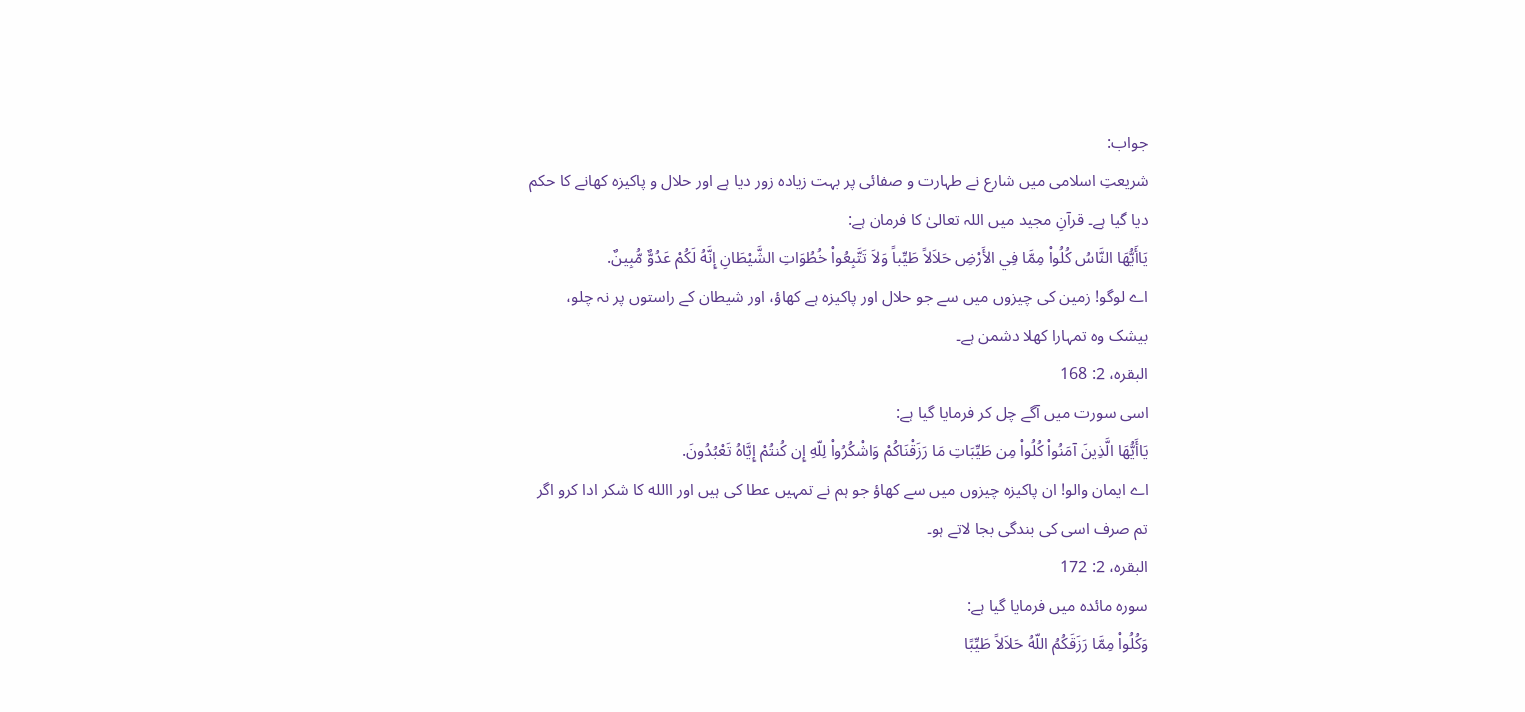جواب:
شریعتِ اسلامی میں شارع نے طہارت و صفائی پر بہت زیادہ زور دیا ہے اور حلال و پاکیزہ کھانے کا حکم دیا گیا ہے۔ قرآنِ مجید میں اللہ تعالیٰ کا فرمان ہے:
يَاأَيُّهَا النَّاسُ كُلُواْ مِمَّا فِي الأَرْضِ حَلاَلاً طَيِّباً وَلاَ تَتَّبِعُواْ خُطُوَاتِ الشَّيْطَانِ إِنَّهُ لَكُمْ عَدُوٌّ مُّبِينٌ.
اے لوگو! زمین کی چیزوں میں سے جو حلال اور پاکیزہ ہے کھاؤ، اور شیطان کے راستوں پر نہ چلو، بیشک وہ تمہارا کھلا دشمن ہے۔
البقره، 2: 168
اسی سورت میں آگے چل کر فرمایا گیا ہے:
يَاأَيُّهَا الَّذِينَ آمَنُواْ كُلُواْ مِن طَيِّبَاتِ مَا رَزَقْنَاكُمْ وَاشْكُرُواْ لِلّهِ إِن كُنتُمْ إِيَّاهُ تَعْبُدُونَ.
اے ایمان والو! ان پاکیزہ چیزوں میں سے کھاؤ جو ہم نے تمہیں عطا کی ہیں اور االله کا شکر ادا کرو اگر تم صرف اسی کی بندگی بجا لاتے ہو۔
البقره، 2: 172
سورہ مائدہ میں فرمایا گیا ہے:
وَكُلُواْ مِمَّا رَزَقَكُمُ اللّهُ حَلاَلاً طَيِّبًا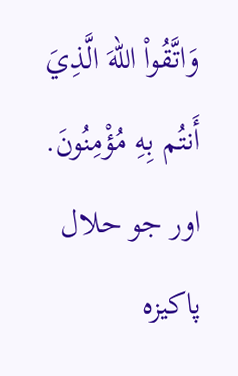وَاتَّقُواْ اللّهَ الَّذِيَ أَنتُم بِهِ مُؤْمِنُونَ.
اور جو حلال پاکیزہ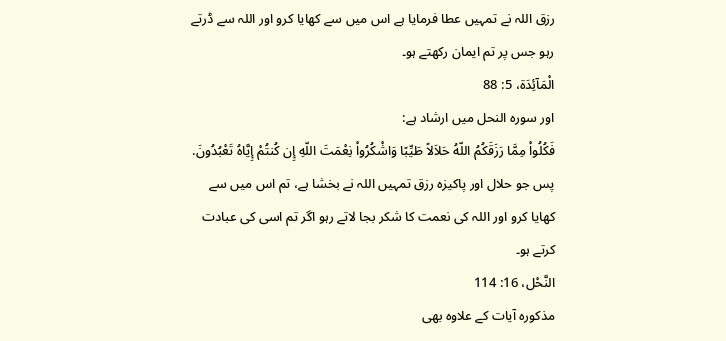رزق اللہ نے تمہیں عطا فرمایا ہے اس میں سے کھایا کرو اور اللہ سے ڈرتے رہو جس پر تم ایمان رکھتے ہو۔
الْمَآئِدَة، 5: 88
اور سورہ النحل میں ارشاد ہے:
فَكُلُواْ مِمَّا رَزَقَكُمُ اللّهُ حَلاَلاً طَيِّبًا وَاشْكُرُواْ نِعْمَتَ اللّهِ إِن كُنتُمْ إِيَّاهُ تَعْبُدُونَ.
پس جو حلال اور پاکیزہ رزق تمہیں اللہ نے بخشا ہے، تم اس میں سے کھایا کرو اور اللہ کی نعمت کا شکر بجا لاتے رہو اگر تم اسی کی عبادت کرتے ہو۔
النَّحْل، 16: 114
مذکورہ آیات کے علاوہ بھی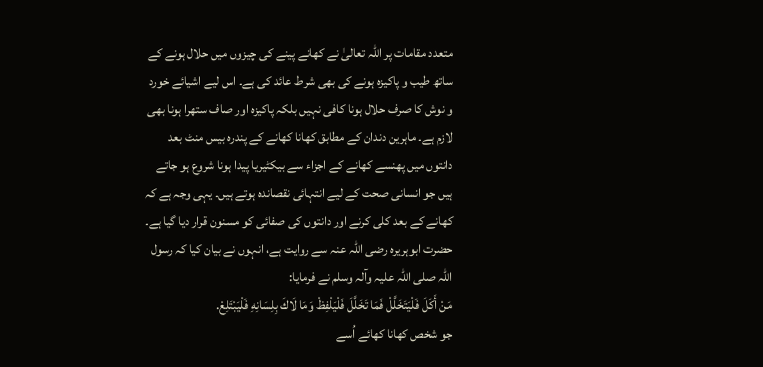متعدد مقامات پر اللہ تعالیٰ نے کھانے پینے کی چیزوں میں حلال ہونے کے ساتھ طیب و پاکیزہ ہونے کی بھی شرط عائد کی ہے۔ اس لیے اشیائے خورد و نوش کا صرف حلال ہونا کافی نہیں بلکہ پاکیزہ اور صاف ستھرا ہونا بھی لازم ہے۔ ماہرین دندان کے مطابق کھانا کھانے کے پندرہ بیس منٹ بعد دانتوں میں پھنسے کھانے کے اجزاء سے بیکٹیریا پیدا ہونا شروع ہو جاتے ہیں جو انسانی صحت کے لیے انتہائی نقصاندہ ہوتے ہیں۔ یہی وجہ ہے کہ کھانے کے بعد کلی کرنے اور دانتوں کی صفائی کو مسنون قرار دیا گیا ہے۔ حضرت ابوہریرہ رضی اللہ عنہ سے روایت ہے، انہوں نے بیان کیا کہ رسول اللہ صلی اللہ علیہ وآلہ وسلم نے فرمایا:
مَنْ أَكَلَ فَلْيَتَخَلَّلْ فَمَا تَخَلَّلَ فَلْيَلْفِظْ وَمَا لَاكَ بِلِسَانِهِ فَلْيَبْتَلِعْ.
جو شخص کھانا کھائے اُسے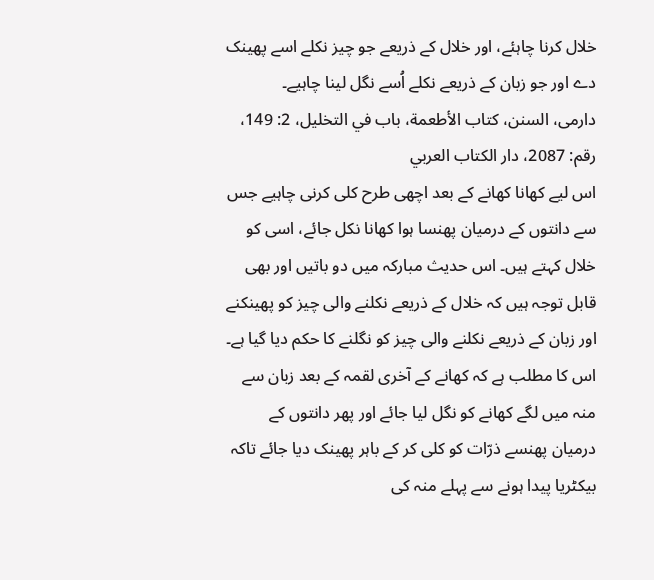خلال کرنا چاہئے، اور خلال کے ذریعے جو چیز نکلے اسے پھینک دے اور جو زبان کے ذریعے نکلے اُسے نگل لینا چاہیے۔
دارمی، السنن، كتاب الأطعمة، باب في التخليل، 2: 149، رقم: 2087، دار الكتاب العربي
اس لیے کھانا کھانے کے بعد اچھی طرح کلی کرنی چاہیے جس سے دانتوں کے درمیان پھنسا ہوا کھانا نکل جائے، اسی کو خلال کہتے ہیں۔ اس حدیث مبارکہ میں دو باتیں اور بھی قابل توجہ ہیں کہ خلال کے ذریعے نکلنے والی چیز کو پھینکنے اور زبان کے ذریعے نکلنے والی چیز کو نگلنے کا حکم دیا گیا ہے۔ اس کا مطلب ہے کہ کھانے کے آخری لقمہ کے بعد زبان سے منہ میں لگے کھانے کو نگل لیا جائے اور پھر دانتوں کے درمیان پھنسے ذرّات کو کلی کر کے باہر پھینک دیا جائے تاکہ بیکٹریا پیدا ہونے سے پہلے منہ کی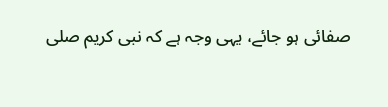صفائی ہو جائے، یہی وجہ ہے کہ نبی کریم صلی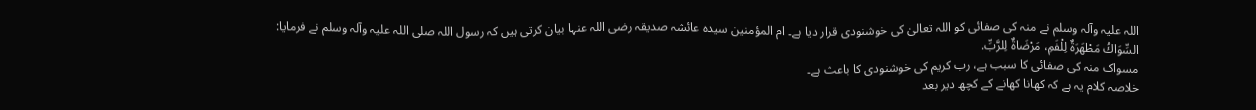اللہ علیہ وآلہ وسلم نے منہ کی صفائی کو اللہ تعالیٰ کی خوشنودی قرار دیا ہے۔ ام المؤمنین سیدہ عائشہ صدیقہ رضی اللہ عنہا بیان کرتی ہیں کہ رسول اللہ صلی اللہ علیہ وآلہ وسلم نے فرمایا:
السِّوَاكُ مَطْهَرَةٌ لِلْفَمِ، مَرْضَاةٌ لِلرَّبِّ.
مسواک منہ کی صفائی کا سبب ہے، رب کریم کی خوشنودی کا باعث ہے۔
خلاصہ کلام یہ ہے کہ کھانا کھانے کے کچھ دیر بعد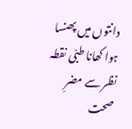دانتوں میں پھنسا ہوا کھانا طبّی نقطہ نظر سے مضرِ صحت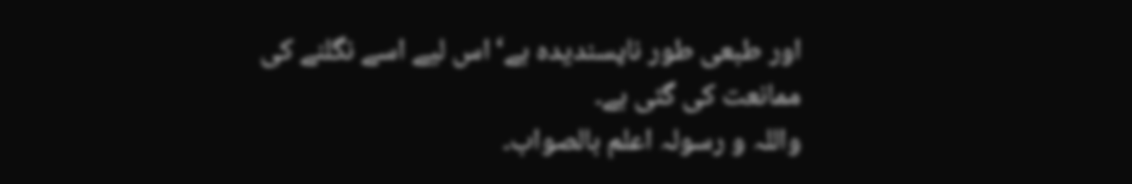اور طبعی طور ناپسندیدہ ہے‘ اس لیے اسے نگلنے کی ممانعت کی گئی ہے۔
واللہ و رسولہ اعلم بالصواب۔